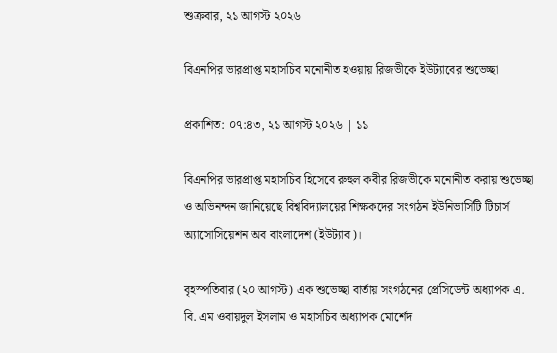শুক্রবার, ২১ আগস্ট ২০২৬

বিএনপির ভারপ্রাপ্ত মহাসচিব মনোনীত হওয়ায় রিজভীকে ইউট্যাবের শুভেচ্ছা

প্রকাশিত: ০৭:৪৩, ২১ আগস্ট ২০২৬ | ১১

বিএনপির ভারপ্রাপ্ত মহাসচিব হিসেবে রুহুল কবীর রিজভীকে মনোনীত করায় শুভেচ্ছা ও অভিনন্দন জানিয়েছে বিশ্ববিদ্যালয়ের শিক্ষকদের সংগঠন ইউনিভার্সিটি টিচার্স অ্যাসোসিয়েশন অব বাংলাদেশ (ইউট্যাব)।

বৃহস্পতিবার (২০ আগস্ট) এক শুভেচ্ছা বার্তায় সংগঠনের প্রেসিডেন্ট অধ্যাপক এ. বি. এম ওবায়দুল ইসলাম ও মহাসচিব অধ্যাপক মোর্শেদ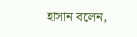হাসান বলেন,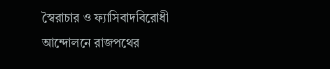স্বৈরাচার ও ফ্যাসিবাদবিরোধী আন্দোলনে রাজপথের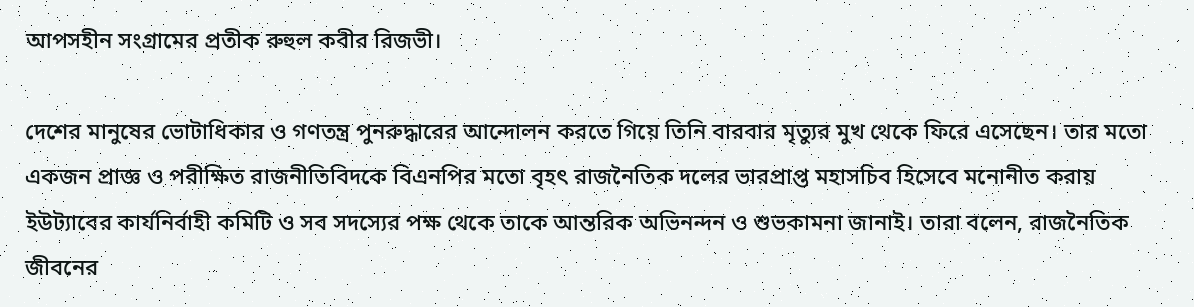আপসহীন সংগ্রামের প্রতীক রুহুল কবীর রিজভী।

দেশের মানুষের ভোটাধিকার ও গণতন্ত্র পুনরুদ্ধারের আন্দোলন করতে গিয়ে তিনি বারবার মৃত্যুর মুখ থেকে ফিরে এসেছেন। তার মতো একজন প্রাজ্ঞ ও পরীক্ষিত রাজনীতিবিদকে বিএনপির মতো বৃহৎ রাজনৈতিক দলের ভারপ্রাপ্ত মহাসচিব হিসেবে মনোনীত করায় ইউট্যাবের কার্যনির্বাহী কমিটি ও সব সদস্যের পক্ষ থেকে তাকে আন্তরিক অভিনন্দন ও শুভকামনা জানাই। তারা বলেন, রাজনৈতিক জীবনের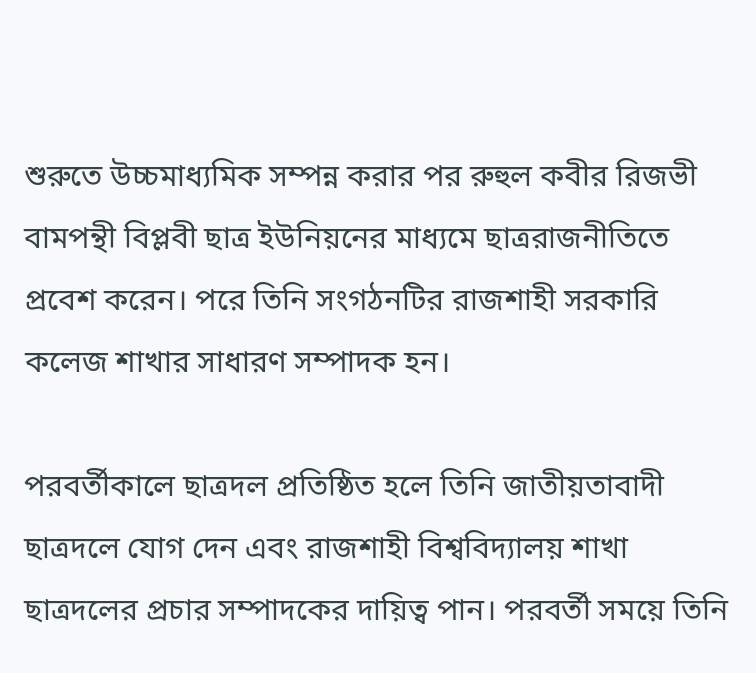শুরুতে উচ্চমাধ্যমিক সম্পন্ন করার পর রুহুল কবীর রিজভী বামপন্থী বিপ্লবী ছাত্র ইউনিয়নের মাধ্যমে ছাত্ররাজনীতিতে প্রবেশ করেন। পরে তিনি সংগঠনটির রাজশাহী সরকারি কলেজ শাখার সাধারণ সম্পাদক হন।

পরবর্তীকালে ছাত্রদল প্রতিষ্ঠিত হলে তিনি জাতীয়তাবাদী ছাত্রদলে যোগ দেন এবং রাজশাহী বিশ্ববিদ্যালয় শাখা ছাত্রদলের প্রচার সম্পাদকের দায়িত্ব পান। পরবর্তী সময়ে তিনি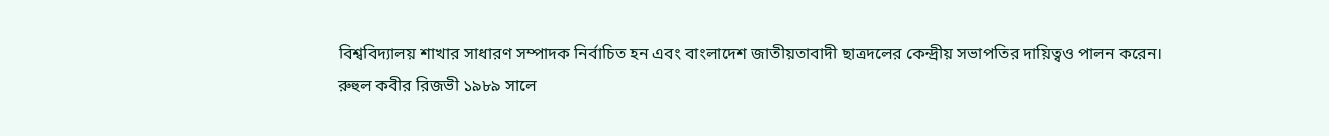বিশ্ববিদ্যালয় শাখার সাধারণ সম্পাদক নির্বাচিত হন এবং বাংলাদেশ জাতীয়তাবাদী ছাত্রদলের কেন্দ্রীয় সভাপতির দায়িত্বও পালন করেন।
রুহুল কবীর রিজভী ১৯৮৯ সালে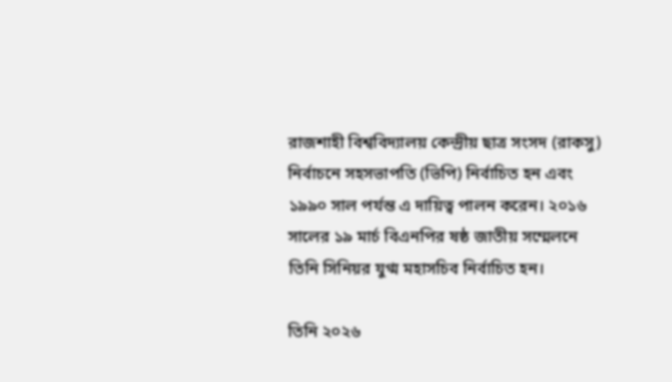রাজশাহী বিশ্ববিদ্যালয় কেন্দ্রীয় ছাত্র সংসদ (রাকসু) নির্বাচনে সহসভাপতি (ভিপি) নির্বাচিত হন এবং ১৯৯০ সাল পর্যন্ত এ দায়িত্ব পালন করেন। ২০১৬ সালের ১৯ মার্চ বিএনপির ষষ্ঠ জাতীয় সম্মেলনে তিনি সিনিয়র যুগ্ম মহাসচিব নির্বাচিত হন।

তিনি ২০২৬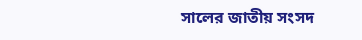সালের জাতীয় সংসদ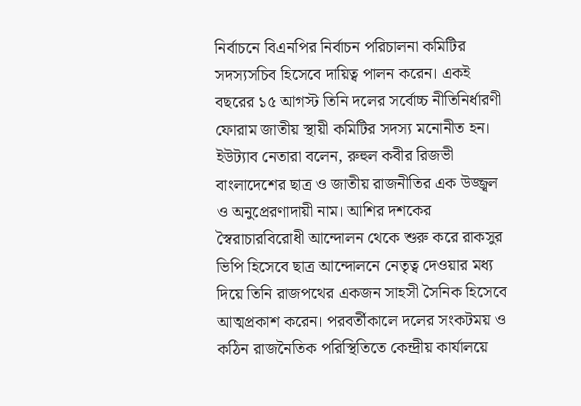নির্বাচনে বিএনপির নির্বাচন পরিচালনা কমিটির সদস্যসচিব হিসেবে দায়িত্ব পালন করেন। একই বছরের ১৫ আগস্ট তিনি দলের সর্বোচ্চ নীতিনির্ধারণী ফোরাম জাতীয় স্থায়ী কমিটির সদস্য মনোনীত হন। ইউট্যাব নেতারা বলেন, রুহুল কবীর রিজভী বাংলাদেশের ছাত্র ও জাতীয় রাজনীতির এক উজ্জ্বল ও অনুপ্রেরণাদায়ী নাম। আশির দশকের স্বৈরাচারবিরোধী আন্দোলন থেকে শুরু করে রাকসুর ভিপি হিসেবে ছাত্র আন্দোলনে নেতৃত্ব দেওয়ার মধ্য দিয়ে তিনি রাজপথের একজন সাহসী সৈনিক হিসেবে আত্মপ্রকাশ করেন। পরবর্তীকালে দলের সংকটময় ও কঠিন রাজনৈতিক পরিস্থিতিতে কেন্দ্রীয় কার্যালয়ে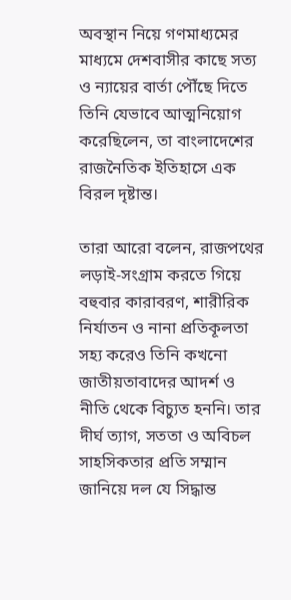অবস্থান নিয়ে গণমাধ্যমের মাধ্যমে দেশবাসীর কাছে সত্য ও ন্যায়ের বার্তা পৌঁছে দিতে তিনি যেভাবে আত্মনিয়োগ করেছিলেন, তা বাংলাদেশের রাজনৈতিক ইতিহাসে এক বিরল দৃষ্টান্ত।

তারা আরো বলেন, রাজপথের লড়াই-সংগ্রাম করতে গিয়ে বহুবার কারাবরণ, শারীরিক নির্যাতন ও নানা প্রতিকূলতা সহ্য করেও তিনি কখনো জাতীয়তাবাদের আদর্শ ও নীতি থেকে বিচ্যুত হননি। তার দীর্ঘ ত্যাগ, সততা ও অবিচল সাহসিকতার প্রতি সম্মান জানিয়ে দল যে সিদ্ধান্ত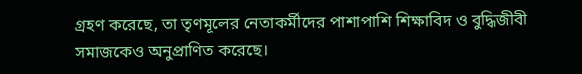গ্রহণ করেছে, তা তৃণমূলের নেতাকর্মীদের পাশাপাশি শিক্ষাবিদ ও বুদ্ধিজীবী সমাজকেও অনুপ্রাণিত করেছে।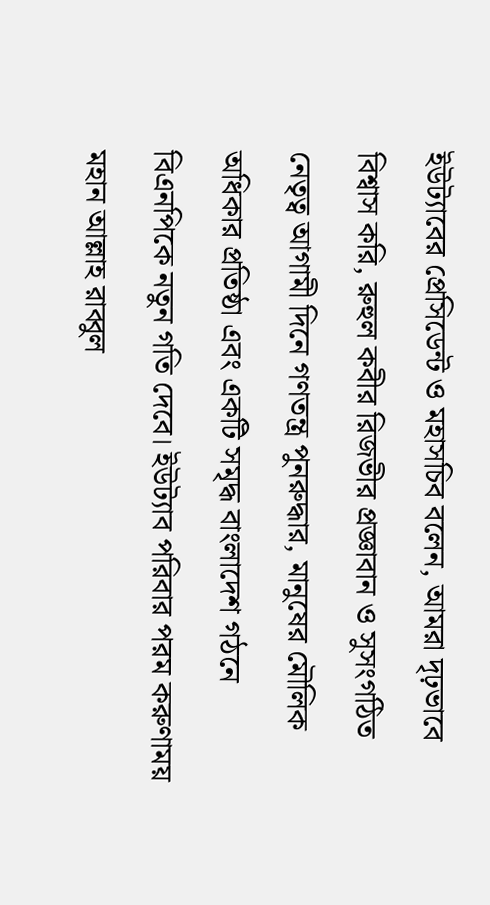ইউট্যাবের প্রেসিডেন্ট ও মহাসচিব বলেন, আমরা দৃঢ়ভাবে বিশ্বাস করি, রুহুল কবীর রিজভীর প্রজ্ঞাবান ও সুসংগঠিত নেতৃত্ব আগামী দিনে গণতন্ত্র পুনরুদ্ধার, মানুষের মৌলিক অধিকার প্রতিষ্ঠা এবং একটি সমৃদ্ধ বাংলাদেশ গঠনে বিএনপিকে নতুন গতি দেবে। ইউট্যাব পরিবার পরম করুণাময় মহান আল্লাহ রাব্বুল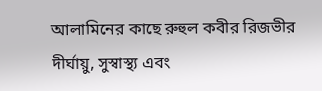আলামিনের কাছে রুহুল কবীর রিজভীর দীর্ঘায়ু, সুস্বাস্থ্য এবং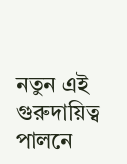নতুন এই গুরুদায়িত্ব পালনে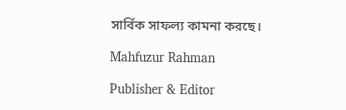সার্বিক সাফল্য কামনা করছে।

Mahfuzur Rahman

Publisher & Editor